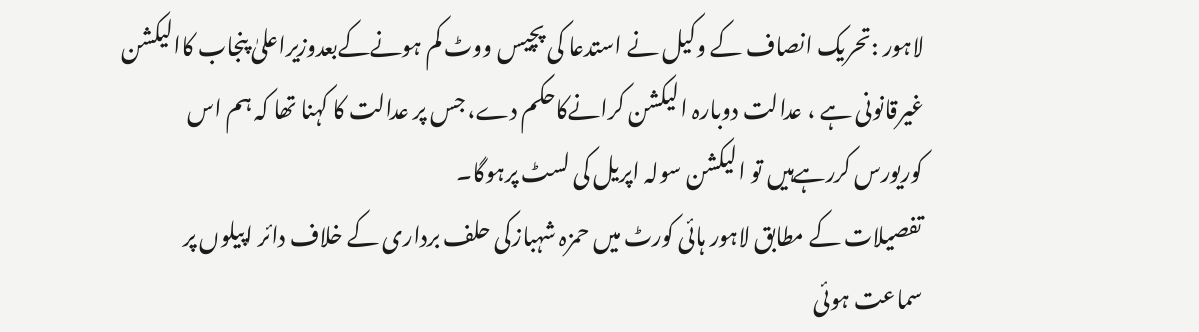لاہور :تحریک انصاف کے وکیل نے استدعا کی پچیس ووٹ کم ہونےکےبعدوزیراعلیٰ پنجاب کاالیکشن غیرقانونی ہے ، عدالت دوبارہ الیکشن کرانےکاحکم دے، جس پر عدالت کا کہنا تھا کہ ہم اس کوریورس کررہےہیں تو الیکشن سولہ اپریل کی لسٹ پرہوگا۔
تفصیلات کے مطابق لاہور ہائی کورٹ میں حمزہ شہبازکی حلف برداری کے خلاف دائر اپیلوں پر سماعت ہوئی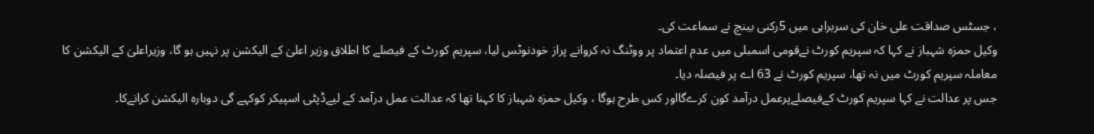، جسٹس صداقت علی خان کی سربراہی میں 5رکنی بینچ نے سماعت کی۔
وکیل حمزہ شہباز نے کہا کہ سپریم کورٹ نےقومی اسمبلی میں عدم اعتماد پر ووٹنگ نہ کروانے پراز خودنوٹس لیا، سپریم کورٹ کے فیصلے کا اطلاق وزیر اعلیٰ کے الیکشن پر نہیں ہو گا، وزیراعلیٰ کے الیکشن کا معاملہ سپریم کورٹ میں نہ تھا، سپریم کورٹ نے 63 اے پر فیصلہ دیا۔
جس پر عدالت نے کہا سپریم کورٹ کےفیصلےپرعمل درآمد کون کرےگااور کس طرح ہوگا ، وکیل حمزہ شہباز کا کہنا تھا کہ عدالت عمل درآمد کے لیےڈپٹی اسپیکر کوکہے گی دوبارہ الیکشن کرانےکا۔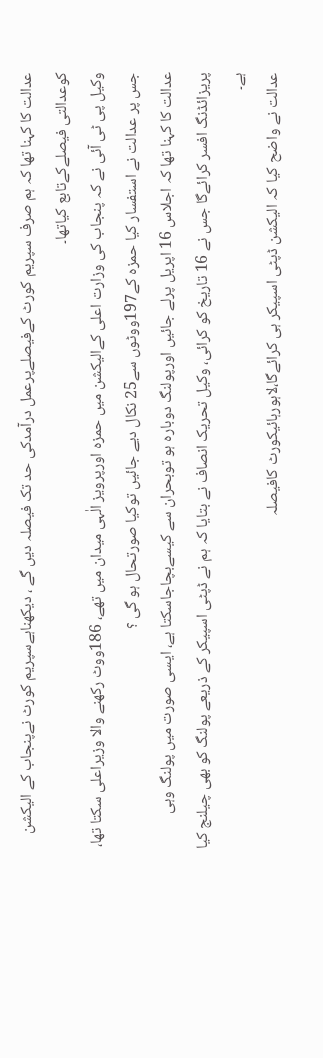عدالت کا کہنا تھا کہ ہم صرف سپریم کورٹ کےفیصلےپرعمل درآمدکی حد تک فیصلہ دیں گے ، دیکھناہےسپریم کورٹ نےپنجاب کے الیکشن کوعدالتی فیصلےکےتابع کیاتھا۔
وکیل پی ٹی آئی نے کہ پنجاب کی وزارت اعلی کےالیکشن میں حمزہ اورپرویز الٰہی میدان میں تھے، 186ووٹ رکھنے والا وزیراعلی سکتا تھا، جس پر عدالت نے استفسار کیا حمزہ کے197ووٹوں سے25 نکال دیے جائیں توکیا صورتحال ہو گی ؟
عدالت کا کہنا تھا کہ اجلاس 16 اپریل پرلے جائیں اورپولنگ دوبارہ ہو توبحران سے کیسےبچاجاسکتا ہے، ایسی صورت میں پولنگ وہی پریزائڈنگ افسر کرائےگا جس نے 16 تاریخ کو کرائی، وکیل تحریک انصاف نے بتایا کہ ہم نے ڈپٹی اسپیکر کے ذریعے پولنگ کو بھی چیلنج کیا ہے۔
عدالت نے واضح کیا کہ الیکشن ڈپٹی اسپیکر ہی کرائےگا،لاہورہائیکورٹ کافیصلہ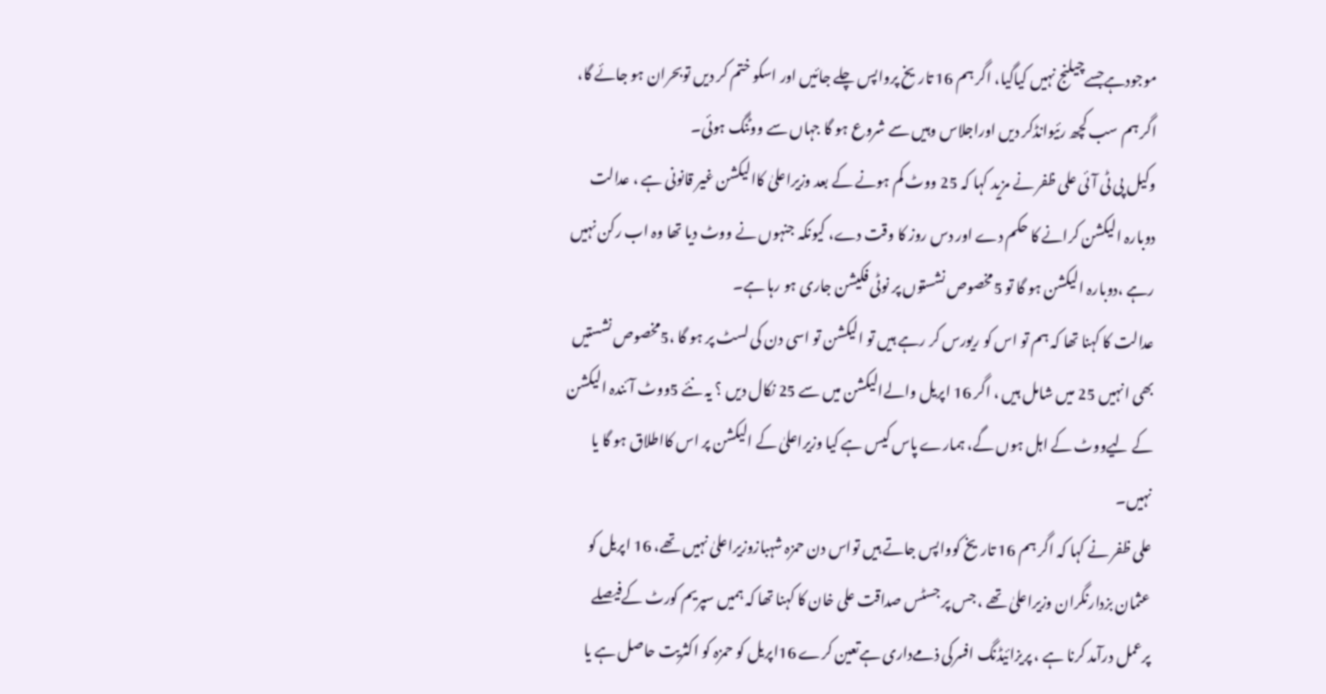موجودہےجسےچیلنج نہیں کیاگیا، اگر ہم 16 تاریخ پرواپس چلے جائیں اور اسکو ختم کر دیں توبحران ہو جائے گا، اگر ہم سب کچھ رئیوانڈکر دیں اوراجلاس وہیں سے شروع ہو گا جہاں سے ووٹنگ ہوئی۔
وکیل پی ٹی آئی علی ظفر نے مزید کہا کہ 25 ووٹ کم ہونے کے بعد وزیراعلیٰ کاالیکشن غیر قانونی ہے ، عدالت دوبارہ الیکشن کرانے کا حکم دے اور دس روز کا وقت دے، کیونکہ جنہوں نے ووٹ دیا تھا وہ اب رکن نہیں رہے ،دوبارہ الیکشن ہو گا تو 5مخصوص نشستوں پر نوٹی فکیشن جاری ہو رہا ہے۔
عدالت کا کہنا تھا کہ ہم تو اس کو ریورس کر رہے ہیں تو الیکشن تو اسی دن کی لسٹ پر ہو گا ،5مخصوص نشستیں بھی انہیں 25 میں شامل ہیں ، اگر 16 اپریل والےالیکشن میں سے 25 نکال دیں ؟ یہ نئے 5ووٹ آئندہ الیکشن کے لیےووٹ کے اہل ہوں گے، ہمارے پاس کیس ہے کیا وزیراعلیٰ کے الیکشن پر اس کااطلاق ہو گا یا نہیں۔
علی ظفر نے کہا کہ اگر ہم 16 تاریخ کوواپس جاتے ہیں تواس دن حمزہ شہبازوزیراعلیٰ نہیں تھے، 16 اپریل کو عثمان بزدارنگران وزیراعلیٰ تھے ، جس پر جسٹس صداقت علی خان کا کہنا تھا کہ ہمیں سپریم کورٹ کےفیصلے پرعمل درآمد کرنا ہے ، پریزائیڈنگ افسرکی ذمےداری ہےتعین کرے 16اپریل کو حمزہ کو اکثریت حاصل ہے یا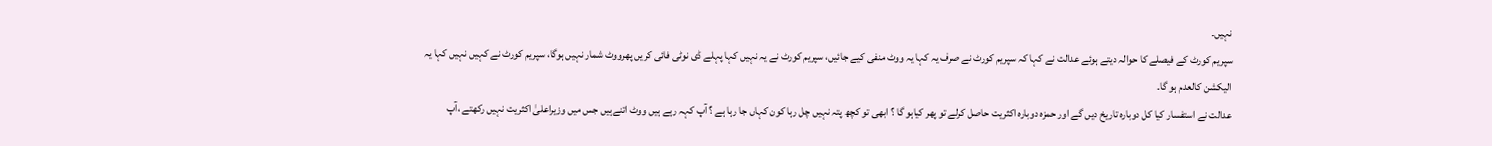نہیں۔
سپریم کورٹ کے فیصلے کا حوالہ دیتے ہوئے عدالت نے کہا کہ سپریم کورٹ نے صرف یہ کہا یہ ووٹ منفی کیے جائیں، سپریم کورٹ نے یہ نہیں کہا پہلے ڈی نوٹی فائی کریں پھرووٹ شمار نہیں ہوگا، سپریم کورٹ نے کہیں نہیں کہا یہ الیکشن کالعدم ہو گا۔
عدالت نے استفسار کیا کل دوبارہ تاریخ دیں گے اور حمزہ دوبارہ اکثریت حاصل کرلے تو پھر کیاہو گا ؟ ابھی تو کچھ پتہ نہیں چل رہا کون کہاں جا رہا ہے ؟ آپ کہہ رہے ہیں ووٹ اتنےہیں جس میں وزیراعلیٰ اکثریت نہیں رکھتے ،آپ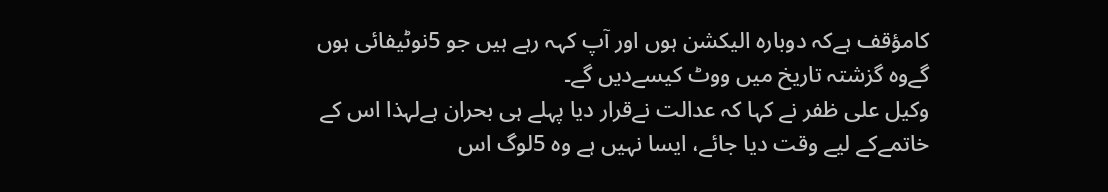کامؤقف ہےکہ دوبارہ الیکشن ہوں اور آپ کہہ رہے ہیں جو 5نوٹیفائی ہوں گےوہ گزشتہ تاریخ میں ووٹ کیسےدیں گے۔
وکیل علی ظفر نے کہا کہ عدالت نےقرار دیا پہلے ہی بحران ہےلہذا اس کے خاتمےکے لیے وقت دیا جائے، ایسا نہیں ہے وہ 5لوگ اس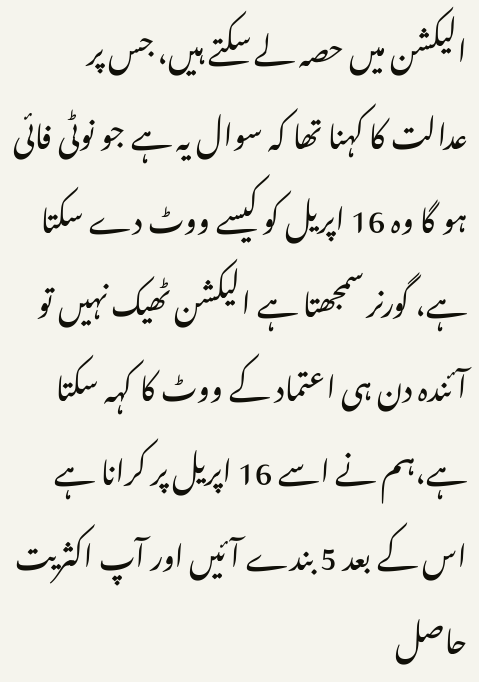الیکشن میں حصہ لے سکتے ہیں، جس پر عدالت کا کہنا تھا کہ سوال یہ ہے جو نوٹی فائی ہو گا وہ 16 اپریل کو کیسے ووٹ دے سکتا ہے، گورنر سمجھتا ہے الیکشن ٹھیک نہیں تو آئندہ دن ہی اعتماد کے ووٹ کا کہہ سکتا ہے،ہم نے اسے 16 اپریل پر کرانا ہے اس کے بعد 5 بندے آئیں اور آپ اکثریت حاصل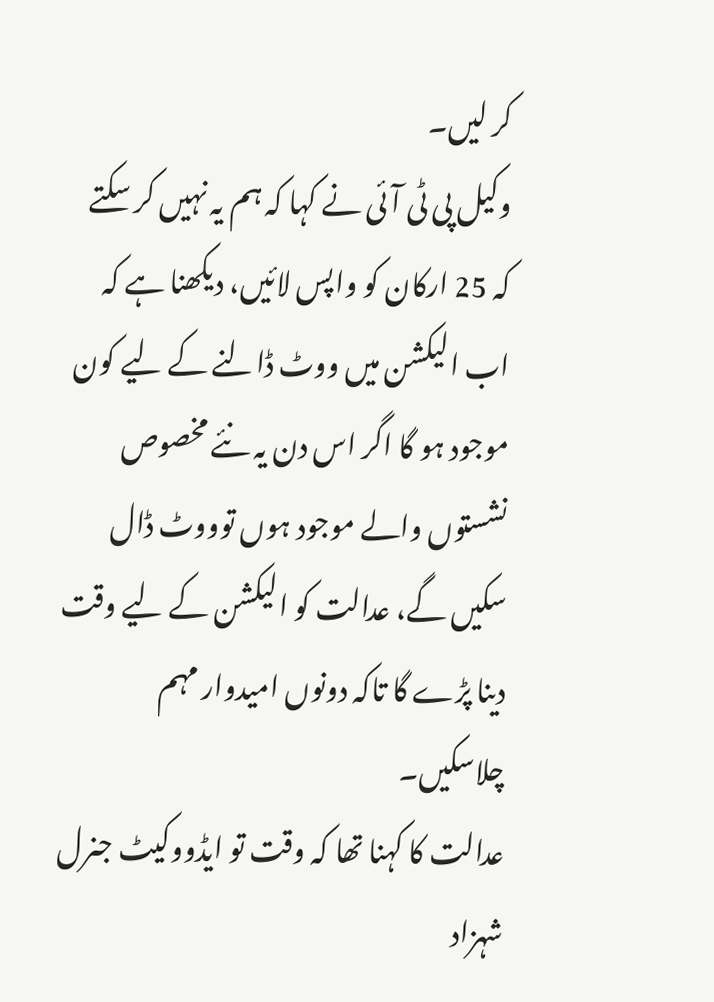کر لیں۔
وکیل پی ٹی آئی نے کہا کہ ہم یہ نہیں کر سکتے کہ 25 ارکان کو واپس لائیں، دیکھنا ہے کہ اب الیکشن میں ووٹ ڈالنے کے لیے کون موجود ہو گا اگر اس دن یہ نئے مخصوص نشستوں والے موجود ہوں توووٹ ڈال سکیں گے، عدالت کو الیکشن کے لیے وقت دینا پڑے گا تاکہ دونوں امیدوار مہم چلاسکیں۔
عدالت کا کہنا تھا کہ وقت تو ایڈووکیٹ جنرل شہزاد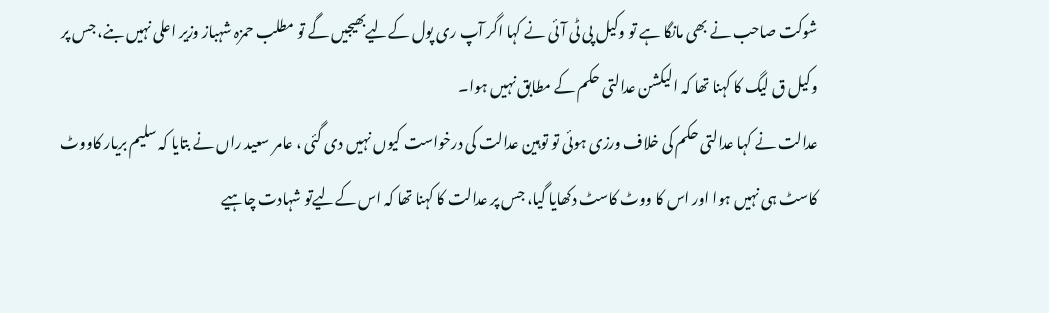شوکت صاحب نے بھی مانگا ہے تو وکیل پی ٹی آئی نے کہا اگر آپ ری پول کےلیےبھیجیں گے تو مطلب حمزہ شہباز وزیر اعلی نہیں بنے، جس پر وکیل ق لیگ کا کہنا تھا کہ الیکشن عدالتی حکم کے مطابق نہیں ہوا۔
عدالت نے کہا عدالتی حکم کی خلاف ورزی ہوئی تو توہین عدالت کی درخواست کیوں نہیں دی گئی ، عامر سعید راں نے بتایا کہ سلیم بریار کاووٹ کاسٹ ہی نہیں ہوا اور اس کا ووٹ کاسٹ دکھایا گیا، جس پر عدالت کا کہنا تھا کہ اس کےلیےتو شہادت چاہیے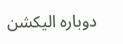دوبارہ الیکشن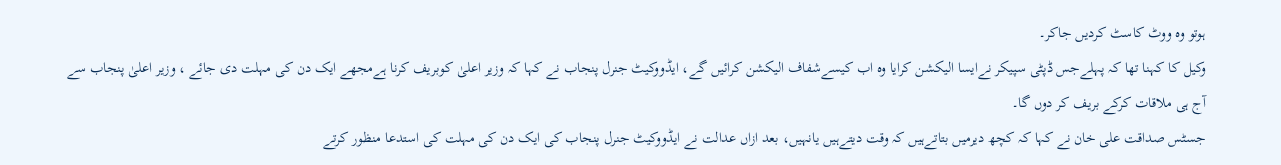ہوتو وہ ووٹ کاسٹ کردیں جاکر۔
وکیل کا کہنا تھا کہ پہلےجس ڈپٹی سپیکر نےایسا الیکشن کرایا وہ اب کیسےشفاف الیکشن کرائیں گے، ایڈووکیٹ جنرل پنجاب نے کہا کہ وزیر اعلیٰ کوبریف کرنا ہےمجھے ایک دن کی مہلت دی جائے ، وزیر اعلیٰ پنجاب سے آج ہی ملاقات کرکے بریف کر دوں گا۔
جسٹس صداقت علی خان نے کہا کہ کچھ دیرمیں بتاتےہیں کہ وقت دیتےہیں یانہیں، بعد ازاں عدالت نے ایڈووکیٹ جنرل پنجاب کی ایک دن کی مہلت کی استدعا منظور کرتے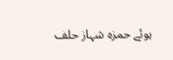ہوئے حمزہ شہاز حلف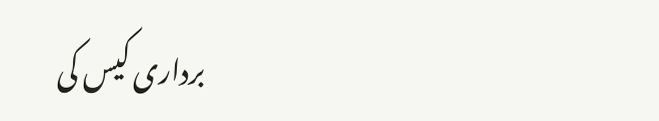برداری کیس کی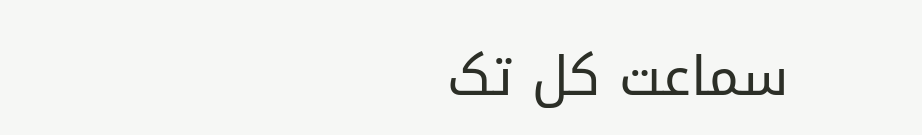سماعت کل تک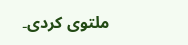ملتوی کردی۔